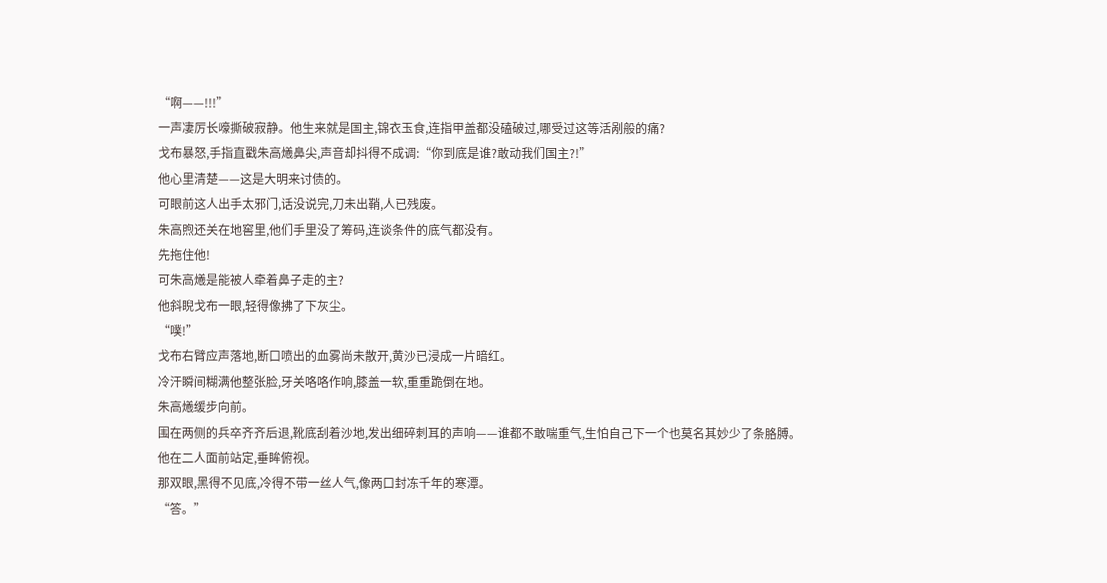“啊——!!!”
一声凄厉长嚎撕破寂静。他生来就是国主,锦衣玉食,连指甲盖都没磕破过,哪受过这等活剐般的痛?
戈布暴怒,手指直戳朱高爔鼻尖,声音却抖得不成调:“你到底是谁?敢动我们国主?!”
他心里清楚——这是大明来讨债的。
可眼前这人出手太邪门,话没说完,刀未出鞘,人已残废。
朱高煦还关在地窖里,他们手里没了筹码,连谈条件的底气都没有。
先拖住他!
可朱高爔是能被人牵着鼻子走的主?
他斜睨戈布一眼,轻得像拂了下灰尘。
“噗!”
戈布右臂应声落地,断口喷出的血雾尚未散开,黄沙已浸成一片暗红。
冷汗瞬间糊满他整张脸,牙关咯咯作响,膝盖一软,重重跪倒在地。
朱高爔缓步向前。
围在两侧的兵卒齐齐后退,靴底刮着沙地,发出细碎刺耳的声响——谁都不敢喘重气,生怕自己下一个也莫名其妙少了条胳膊。
他在二人面前站定,垂眸俯视。
那双眼,黑得不见底,冷得不带一丝人气,像两口封冻千年的寒潭。
“答。”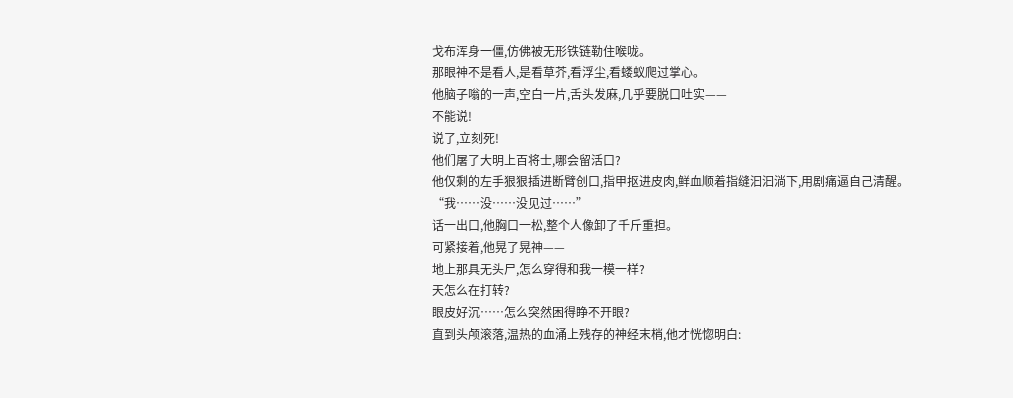戈布浑身一僵,仿佛被无形铁链勒住喉咙。
那眼神不是看人,是看草芥,看浮尘,看蝼蚁爬过掌心。
他脑子嗡的一声,空白一片,舌头发麻,几乎要脱口吐实——
不能说!
说了,立刻死!
他们屠了大明上百将士,哪会留活口?
他仅剩的左手狠狠插进断臂创口,指甲抠进皮肉,鲜血顺着指缝汩汩淌下,用剧痛逼自己清醒。
“我……没……没见过……”
话一出口,他胸口一松,整个人像卸了千斤重担。
可紧接着,他晃了晃神——
地上那具无头尸,怎么穿得和我一模一样?
天怎么在打转?
眼皮好沉……怎么突然困得睁不开眼?
直到头颅滚落,温热的血涌上残存的神经末梢,他才恍惚明白: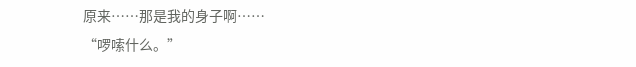原来……那是我的身子啊……
“啰嗦什么。”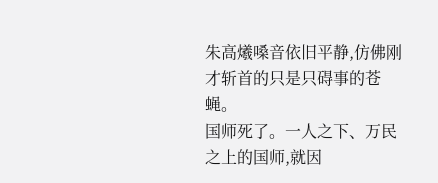朱高爔嗓音依旧平静,仿佛刚才斩首的只是只碍事的苍蝇。
国师死了。一人之下、万民之上的国师,就因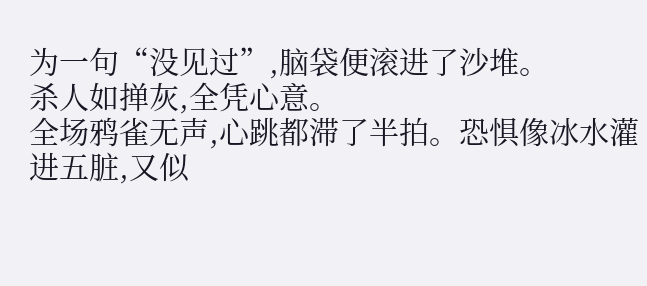为一句“没见过”,脑袋便滚进了沙堆。
杀人如掸灰,全凭心意。
全场鸦雀无声,心跳都滞了半拍。恐惧像冰水灌进五脏,又似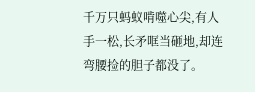千万只蚂蚁啃噬心尖,有人手一松,长矛哐当砸地,却连弯腰捡的胆子都没了。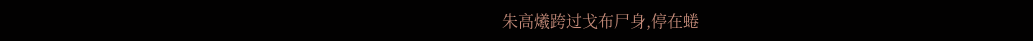朱高爔跨过戈布尸身,停在蜷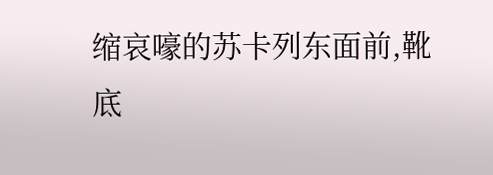缩哀嚎的苏卡列东面前,靴底